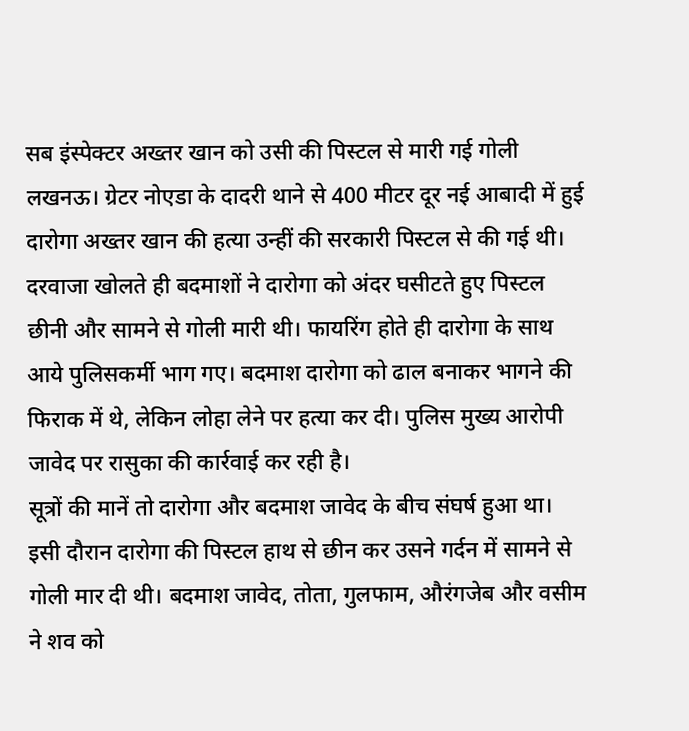सब इंस्पेक्टर अख्तर खान को उसी की पिस्टल से मारी गई गोली
लखनऊ। ग्रेटर नोएडा के दादरी थाने से 400 मीटर दूर नई आबादी में हुई दारोगा अख्तर खान की हत्या उन्हीं की सरकारी पिस्टल से की गई थी। दरवाजा खोलते ही बदमाशों ने दारोगा को अंदर घसीटते हुए पिस्टल छीनी और सामने से गोली मारी थी। फायरिंग होते ही दारोगा के साथ आये पुलिसकर्मी भाग गए। बदमाश दारोगा को ढाल बनाकर भागने की फिराक में थे, लेकिन लोहा लेने पर हत्या कर दी। पुलिस मुख्य आरोपी जावेद पर रासुका की कार्रवाई कर रही है।
सूत्रों की मानें तो दारोगा और बदमाश जावेद के बीच संघर्ष हुआ था। इसी दौरान दारोगा की पिस्टल हाथ से छीन कर उसने गर्दन में सामने से गोली मार दी थी। बदमाश जावेद, तोता, गुलफाम, औरंगजेब और वसीम ने शव को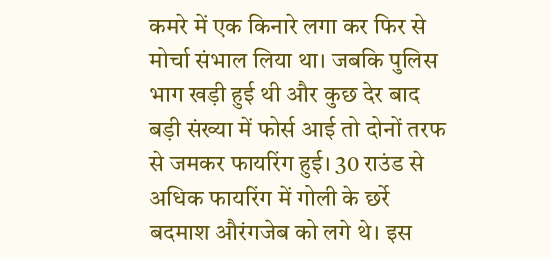कमरे में एक किनारे लगा कर फिर से मोर्चा संभाल लिया था। जबकि पुलिस भाग खड़ी हुई थी और कुछ देर बाद बड़ी संख्या में फोर्स आई तो दोनों तरफ से जमकर फायरिंग हुई। 30 राउंड से अधिक फायरिंग में गोली के छर्रे बदमाश औरंगजेब को लगे थे। इस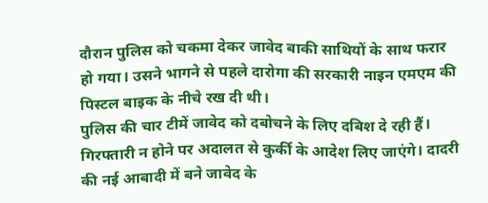दौरान पुलिस को चकमा देकर जावेद बाकी साथियों के साथ फरार हो गया। उसने भागने से पहले दारोगा की सरकारी नाइन एमएम की पिस्टल बाइक के नीचे रख दी थी।
पुलिस की चार टीमें जावेद को दबोचने के लिए दबिश दे रही हैं। गिरफ्तारी न होने पर अदालत से कुर्की के आदेश लिए जाएंगे। दादरी की नई आबादी में बने जावेद के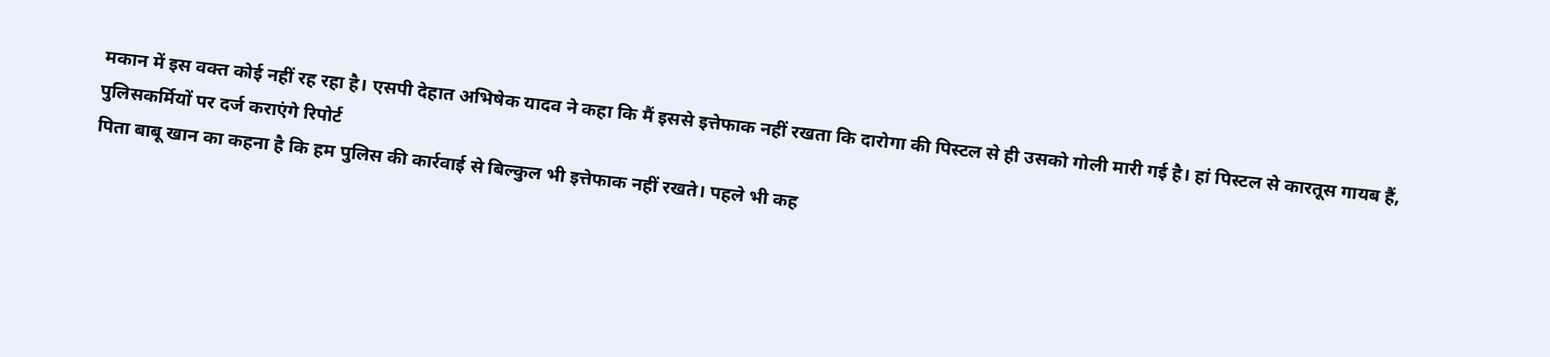मकान में इस वक्त कोई नहीं रह रहा है। एसपी देहात अभिषेक यादव ने कहा कि मैं इससे इत्तेफाक नहीं रखता कि दारोगा की पिस्टल से ही उसको गोली मारी गई है। हां पिस्टल से कारतूस गायब हैं,
पुलिसकर्मियों पर दर्ज कराएंगे रिपोर्ट
पिता बाबू खान का कहना है कि हम पुलिस की कार्रवाई से बिल्कुल भी इत्तेफाक नहीं रखते। पहले भी कह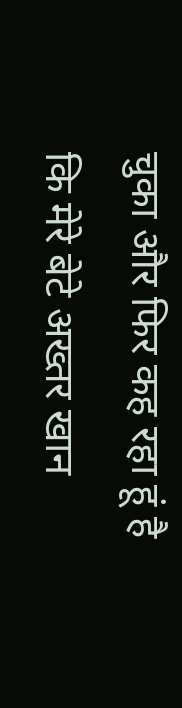चुका और फिर कह रहा हूं है कि मेरे बेटे अख्तर खान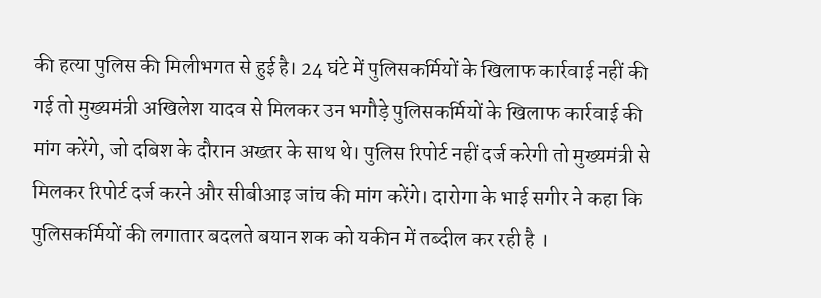की हत्या पुलिस की मिलीभगत से हुई है। 24 घंटे में पुलिसकर्मियों के खिलाफ कार्रवाई नहीं की गई तो मुख्यमंत्री अखिलेश यादव से मिलकर उन भगौड़े पुलिसकर्मियों के खिलाफ कार्रवाई की मांग करेंगे, जो दबिश के दौरान अख्तर के साथ थे। पुलिस रिपोर्ट नहीं दर्ज करेगी तो मुख्यमंत्री से मिलकर रिपोर्ट दर्ज करने और सीबीआइ जांच की मांग करेंगे। दारोगा के भाई सगीर ने कहा कि पुलिसकर्मियों की लगातार बदलते बयान शक को यकीन में तब्दील कर रही है ।